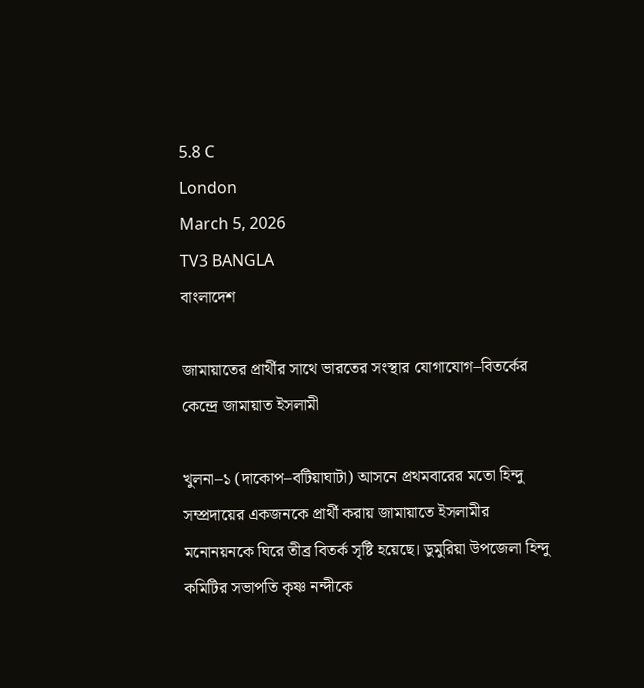5.8 C
London
March 5, 2026
TV3 BANGLA
বাংলাদেশ

জামায়াতের প্রার্থীর সাথে ভারতের সংস্থার যোগাযোগ–বিতর্কের কেন্দ্রে জামায়াত ইসলামী

খুলনা–১ (দাকোপ–বটিয়াঘাটা) আসনে প্রথমবারের মতো হিন্দু সম্প্রদায়ের একজনকে প্রার্থী করায় জামায়াতে ইসলামীর মনোনয়নকে ঘিরে তীব্র বিতর্ক সৃষ্টি হয়েছে। ডুমুরিয়া উপজেলা হিন্দু কমিটির সভাপতি কৃষ্ণ নন্দীকে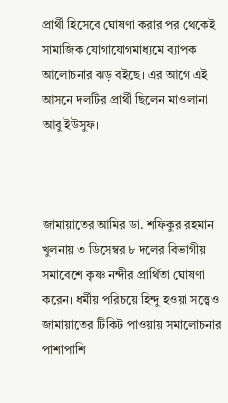প্রার্থী হিসেবে ঘোষণা করার পর থেকেই সামাজিক যোগাযোগমাধ্যমে ব্যাপক আলোচনার ঝড় বইছে। এর আগে এই আসনে দলটির প্রার্থী ছিলেন মাওলানা আবু ইউসুফ।



জামায়াতের আমির ডা. শফিকুর রহমান খুলনায় ৩ ডিসেম্বর ৮ দলের বিভাগীয় সমাবেশে কৃষ্ণ নন্দীর প্রার্থিতা ঘোষণা করেন। ধর্মীয় পরিচয়ে হিন্দু হওয়া সত্ত্বেও জামায়াতের টিকিট পাওয়ায় সমালোচনার পাশাপাশি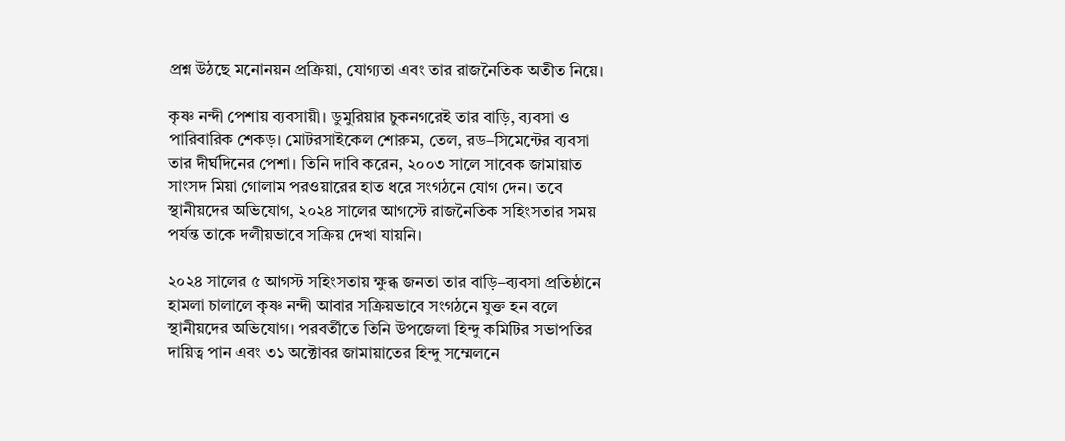প্রশ্ন উঠছে মনোনয়ন প্রক্রিয়া, যোগ্যতা এবং তার রাজনৈতিক অতীত নিয়ে।

কৃষ্ণ নন্দী পেশায় ব্যবসায়ী। ডুমুরিয়ার চুকনগরেই তার বাড়ি, ব্যবসা ও পারিবারিক শেকড়। মোটরসাইকেল শোরুম, তেল, রড–সিমেন্টের ব্যবসা তার দীর্ঘদিনের পেশা। তিনি দাবি করেন, ২০০৩ সালে সাবেক জামায়াত সাংসদ মিয়া গোলাম পরওয়ারের হাত ধরে সংগঠনে যোগ দেন। তবে স্থানীয়দের অভিযোগ, ২০২৪ সালের আগস্টে রাজনৈতিক সহিংসতার সময় পর্যন্ত তাকে দলীয়ভাবে সক্রিয় দেখা যায়নি।

২০২৪ সালের ৫ আগস্ট সহিংসতায় ক্ষুব্ধ জনতা তার বাড়ি–ব্যবসা প্রতিষ্ঠানে হামলা চালালে কৃষ্ণ নন্দী আবার সক্রিয়ভাবে সংগঠনে যুক্ত হন বলে স্থানীয়দের অভিযোগ। পরবর্তীতে তিনি উপজেলা হিন্দু কমিটির সভাপতির দায়িত্ব পান এবং ৩১ অক্টোবর জামায়াতের হিন্দু সম্মেলনে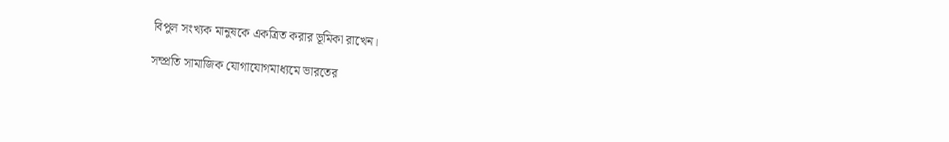বিপুল সংখ্যক মানুষকে একত্রিত করার ভূমিকা রাখেন।

সম্প্রতি সামাজিক যোগাযোগমাধ্যমে ভারতের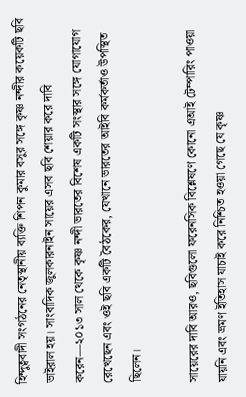হিন্দুত্ববাদী সংগঠনের নেতৃস্থানীয় ব্যক্তি শিপন কুমার বসুর সঙ্গে কৃষ্ণ নন্দীর কয়েকটি ছবি ভাইরাল হয়। সাংবাদিক জুলকারনাইন সায়ের এসব ছবি শেয়ার করে দাবি করেন—২০১৩ সাল থেকে কৃষ্ণ নন্দী ভারতের বিশেষ একটি সংস্থার সঙ্গে যোগাযোগ রেখেছেন এবং ওই ছবি একটি বৈঠকের, যেখানে ভারতের আইবি কর্মকর্তাও উপস্থিত ছিলেন।

সায়েরের দাবি আরও, ছবিগুলো ফরেনসিক বিশ্লেষণে কোনো এআই টেম্পারিং পাওয়া যায়নি এবং ভ্রমণ ইতিহাস যাচাই করে নিশ্চিত হওয়া গেছে যে কৃষ্ণ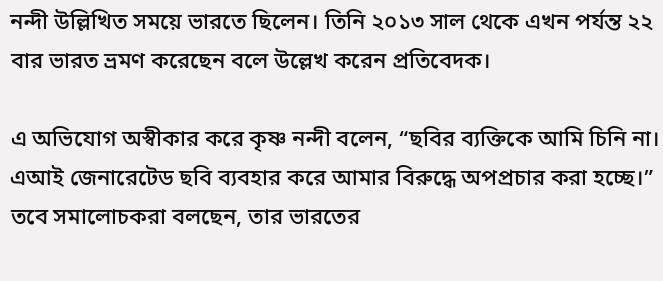নন্দী উল্লিখিত সময়ে ভারতে ছিলেন। তিনি ২০১৩ সাল থেকে এখন পর্যন্ত ২২ বার ভারত ভ্রমণ করেছেন বলে উল্লেখ করেন প্রতিবেদক।

এ অভিযোগ অস্বীকার করে কৃষ্ণ নন্দী বলেন, “ছবির ব্যক্তিকে আমি চিনি না। এআই জেনারেটেড ছবি ব্যবহার করে আমার বিরুদ্ধে অপপ্রচার করা হচ্ছে।”
তবে সমালোচকরা বলছেন, তার ভারতের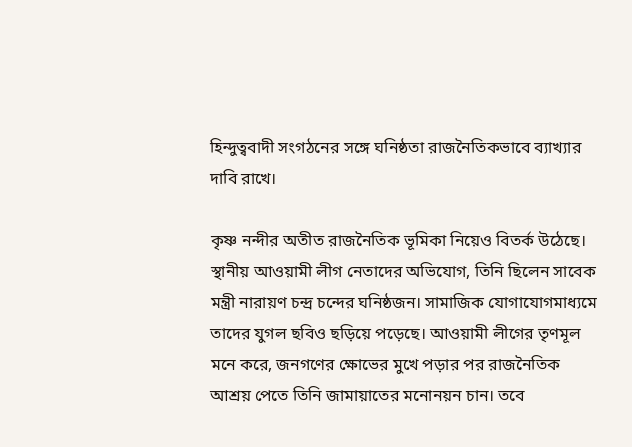হিন্দুত্ববাদী সংগঠনের সঙ্গে ঘনিষ্ঠতা রাজনৈতিকভাবে ব্যাখ্যার দাবি রাখে।

কৃষ্ণ নন্দীর অতীত রাজনৈতিক ভূমিকা নিয়েও বিতর্ক উঠেছে। স্থানীয় আওয়ামী লীগ নেতাদের অভিযোগ, তিনি ছিলেন সাবেক মন্ত্রী নারায়ণ চন্দ্র চন্দের ঘনিষ্ঠজন। সামাজিক যোগাযোগমাধ্যমে তাদের যুগল ছবিও ছড়িয়ে পড়েছে। আওয়ামী লীগের তৃণমূল মনে করে, জনগণের ক্ষোভের মুখে পড়ার পর রাজনৈতিক আশ্রয় পেতে তিনি জামায়াতের মনোনয়ন চান। তবে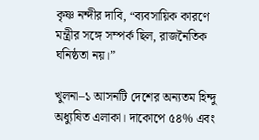কৃষ্ণ নন্দীর দাবি, “ব্যবসায়িক কারণে মন্ত্রীর সঙ্গে সম্পর্ক ছিল, রাজনৈতিক ঘনিষ্ঠতা নয়।”

খুলনা–১ আসনটি দেশের অন্যতম হিন্দু অধ্যুষিত এলাকা। দাকোপে ৫৪% এবং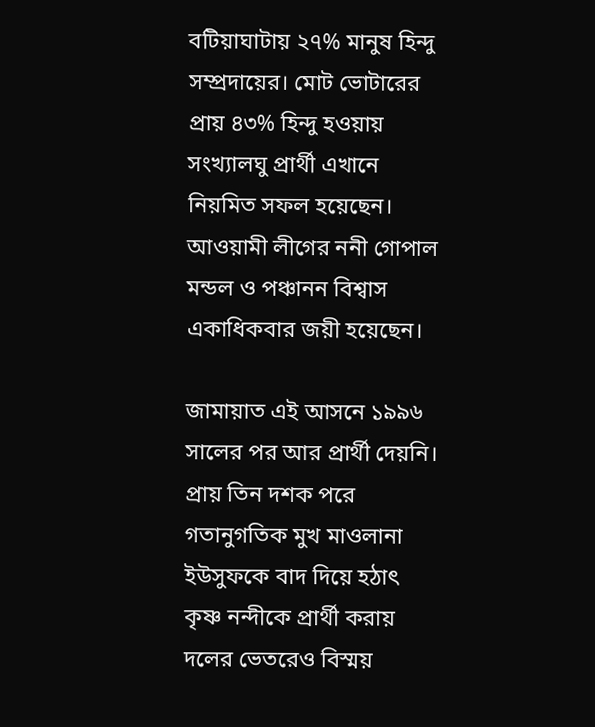বটিয়াঘাটায় ২৭% মানুষ হিন্দু সম্প্রদায়ের। মোট ভোটারের প্রায় ৪৩% হিন্দু হওয়ায় সংখ্যালঘু প্রার্থী এখানে নিয়মিত সফল হয়েছেন। আওয়ামী লীগের ননী গোপাল মন্ডল ও পঞ্চানন বিশ্বাস একাধিকবার জয়ী হয়েছেন।

জামায়াত এই আসনে ১৯৯৬ সালের পর আর প্রার্থী দেয়নি। প্রায় তিন দশক পরে গতানুগতিক মুখ মাওলানা ইউসুফকে বাদ দিয়ে হঠাৎ কৃষ্ণ নন্দীকে প্রার্থী করায় দলের ভেতরেও বিস্ময়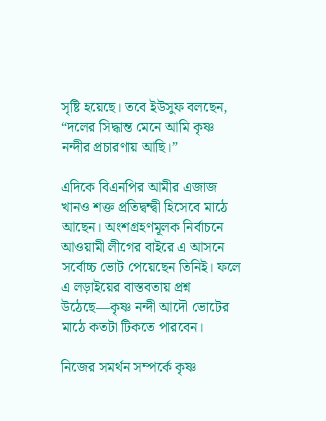সৃষ্টি হয়েছে। তবে ইউসুফ বলছেন, “দলের সিদ্ধান্ত মেনে আমি কৃষ্ণ নন্দীর প্রচারণায় আছি।”

এদিকে বিএনপির আমীর এজাজ খানও শক্ত প্রতিদ্বন্দ্বী হিসেবে মাঠে আছেন। অংশগ্রহণমূলক নির্বাচনে আওয়ামী লীগের বাইরে এ আসনে সর্বোচ্চ ভোট পেয়েছেন তিনিই। ফলে এ লড়াইয়ের বাস্তবতায় প্রশ্ন উঠেছে—কৃষ্ণ নন্দী আদৌ ভোটের মাঠে কতটা টিকতে পারবেন।

নিজের সমর্থন সম্পর্কে কৃষ্ণ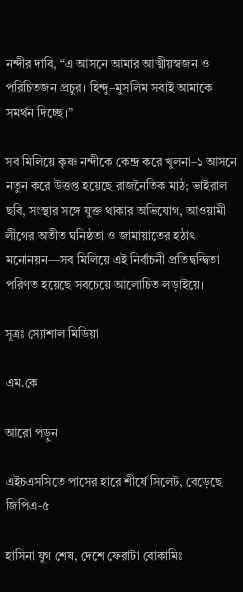নন্দীর দাবি, “এ আসনে আমার আত্মীয়স্বজন ও পরিচিতজন প্রচুর। হিন্দু–মুসলিম সবাই আমাকে সমর্থন দিচ্ছে।”

সব মিলিয়ে কৃষ্ণ নন্দীকে কেন্দ্র করে খুলনা–১ আসনে নতুন করে উত্তপ্ত হয়েছে রাজনৈতিক মাঠ; ভাইরাল ছবি, সংস্থার সঙ্গে যুক্ত থাকার অভিযোগ, আওয়ামী লীগের অতীত ঘনিষ্ঠতা ও জামায়াতের হঠাৎ মনোনয়ন—সব মিলিয়ে এই নির্বাচনী প্রতিদ্বন্দ্বিতা পরিণত হয়েছে সবচেয়ে আলোচিত লড়াইয়ে।

সূত্রঃ স্যোশাল মিডিয়া

এম.কে

আরো পড়ুন

এইচএসসিতে পাসের হারে শীর্ষে সিলেট, বেড়েছে জিপিএ-৫

হাসিনা যুগ শেষ, দেশে ফেরাটা বোকামিঃ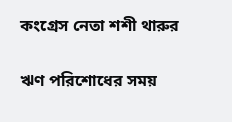কংগ্রেস নেতা শশী থারুর

ঋণ পরিশোধের সময়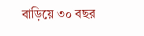বাড়িয়ে ৩০ বছর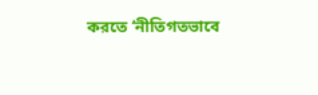করতে ‘নীতিগতভাবে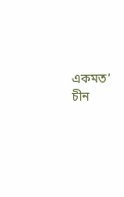একমত’ চীন